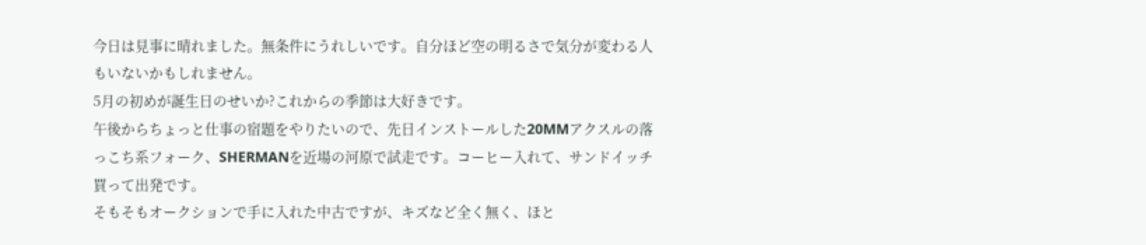今日は見事に晴れました。無条件にうれしいです。自分ほど空の明るさで気分が変わる人もいないかもしれません。
5月の初めが誕生日のせいか?これからの季節は大好きです。
午後からちょっと仕事の宿題をやりたいので、先日インストールした20MMアクスルの落っこち系フォーク、SHERMANを近場の河原で試走です。コーヒー入れて、サンドイッチ買って出発です。
そもそもオークションで手に入れた中古ですが、キズなど全く無く、ほと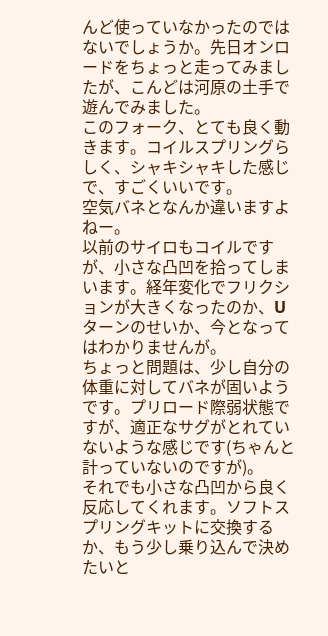んど使っていなかったのではないでしょうか。先日オンロードをちょっと走ってみましたが、こんどは河原の土手で遊んでみました。
このフォーク、とても良く動きます。コイルスプリングらしく、シャキシャキした感じで、すごくいいです。
空気バネとなんか違いますよねー。
以前のサイロもコイルですが、小さな凸凹を拾ってしまいます。経年変化でフリクションが大きくなったのか、Uターンのせいか、今となってはわかりませんが。
ちょっと問題は、少し自分の体重に対してバネが固いようです。プリロード際弱状態ですが、適正なサグがとれていないような感じです(ちゃんと計っていないのですが)。
それでも小さな凸凹から良く反応してくれます。ソフトスプリングキットに交換するか、もう少し乗り込んで決めたいと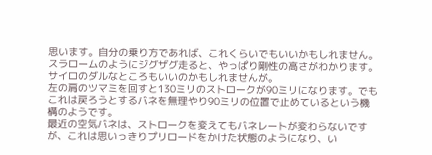思います。自分の乗り方であれば、これくらいでもいいかもしれません。
スラロームのようにジグザグ走ると、やっぱり剛性の高さがわかります。サイロのダルなところもいいのかもしれませんが。
左の肩のツマミを回すと130ミリのストロークが90ミリになります。でもこれは戻ろうとするバネを無理やり90ミリの位置で止めているという機構のようです。
最近の空気バネは、ストロークを変えてもバネレートが変わらないですが、これは思いっきりプリロードをかけた状態のようになり、い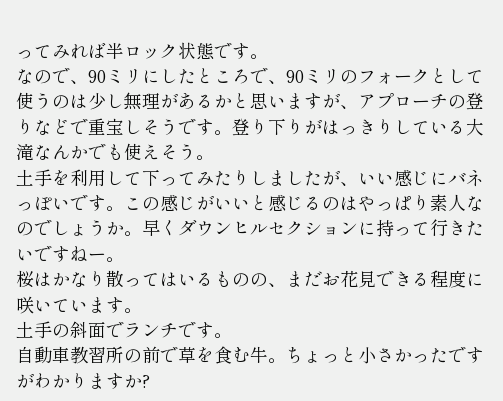ってみれば半ロック状態です。
なので、90ミリにしたところで、90ミリのフォークとして使うのは少し無理があるかと思いますが、アプローチの登りなどで重宝しそうです。登り下りがはっきりしている大滝なんかでも使えそう。
土手を利用して下ってみたりしましたが、いい感じにバネっぽいです。この感じがいいと感じるのはやっぱり素人なのでしょうか。早くダウンヒルセクションに持って行きたいですねー。
桜はかなり散ってはいるものの、まだお花見できる程度に咲いています。
土手の斜面でランチです。
自動車教習所の前で草を食む牛。ちょっと小さかったですがわかりますか?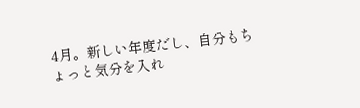4月。新しい年度だし、自分もちょっと気分を入れ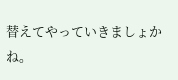替えてやっていきましょかね。